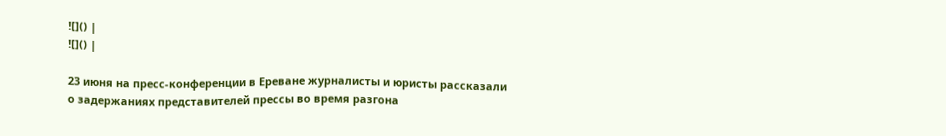![]() |
![]() |

23 июня на пресс-конференции в Ереване журналисты и юристы рассказали о задержаниях представителей прессы во время разгона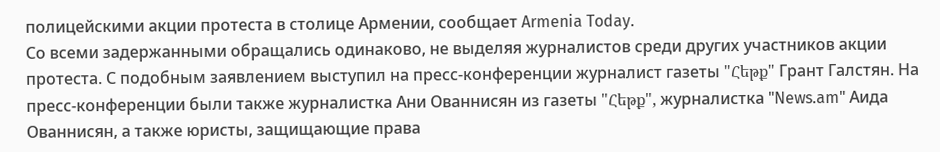полицейскими акции протеста в столице Армении, сообщает Armenia Today.
Со всеми задержанными обращались одинаково, не выделяя журналистов среди других участников акции протеста. С подобным заявлением выступил на пресс-конференции журналист газеты "Հեթք" Грант Галстян. На пресс-конференции были также журналистка Ани Ованнисян из газеты "Հեթք", журналистка "News.am" Аида Ованнисян, а также юристы, защищающие права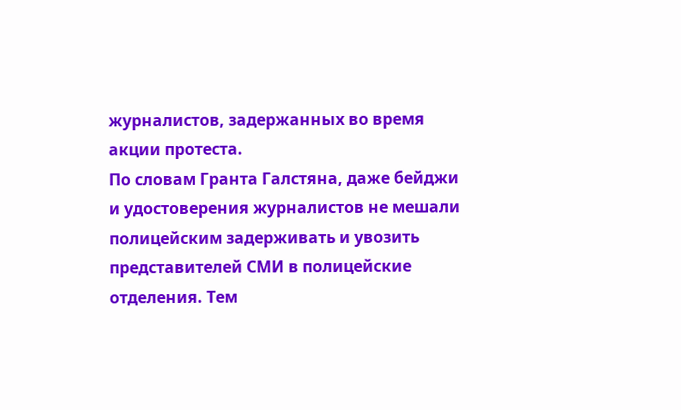журналистов, задержанных во время акции протеста.
По словам Гранта Галстяна, даже бейджи и удостоверения журналистов не мешали полицейским задерживать и увозить представителей СМИ в полицейские отделения. Тем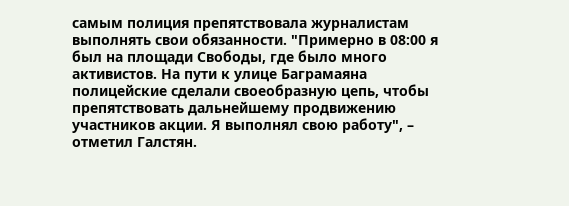самым полиция препятствовала журналистам выполнять свои обязанности. "Примерно в 08:00 я был на площади Свободы, где было много активистов. На пути к улице Баграмаяна полицейские сделали своеобразную цепь, чтобы препятствовать дальнейшему продвижению участников акции. Я выполнял свою работу", – отметил Галстян.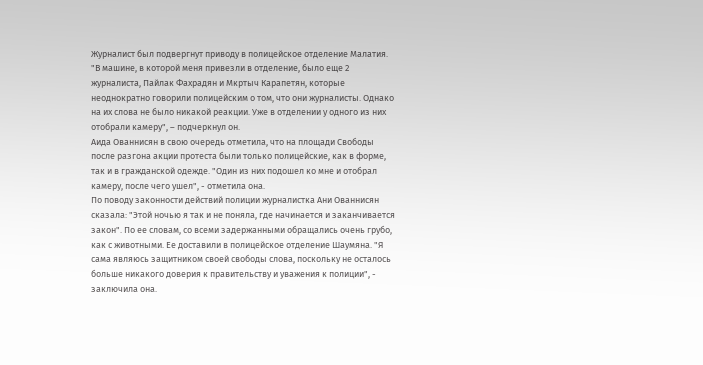Журналист был подвергнут приводу в полицейское отделение Малатия. "В машине, в которой меня привезли в отделение, было еще 2 журналиста, Пайлак Фахрадян и Мкртыч Карапетян, которые неоднократно говорили полицейским о том, что они журналисты. Однако на их слова не было никакой реакции. Уже в отделении у одного из них отобрали камеру", – подчеркнул он.
Аида Ованнисян в свою очередь отметила, что на площади Свободы после разгона акции протеста были только полицейские, как в форме, так и в гражданской одежде. "Один из них подошел ко мне и отобрал камеру, после чего ушел", - отметила она.
По поводу законности действий полиции журналистка Ани Ованнисян сказала: "Этой ночью я так и не поняла, где начинается и заканчивается закон". По ее словам, со всеми задержанными обращались очень грубо, как с животными. Ее доставили в полицейское отделение Шаумяна. "Я сама являюсь защитником своей свободы слова, поскольку не осталось больше никакого доверия к правительству и уважения к полиции", - заключила она.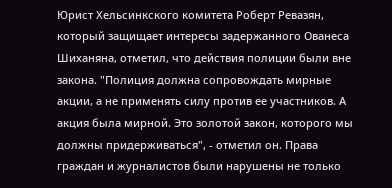Юрист Хельсинкского комитета Роберт Ревазян, который защищает интересы задержанного Ованеса Шиханяна, отметил, что действия полиции были вне закона. "Полиция должна сопровождать мирные акции, а не применять силу против ее участников. А акция была мирной. Это золотой закон, которого мы должны придерживаться", - отметил он. Права граждан и журналистов были нарушены не только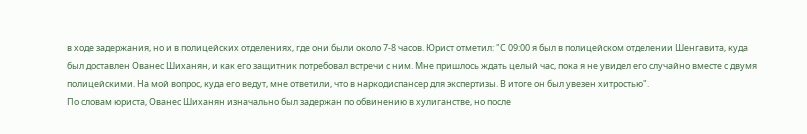в ходе задержания, но и в полицейских отделениях, где они были около 7-8 часов. Юрист отметил: "С 09:00 я был в полицейском отделении Шенгавита, куда был доставлен Ованес Шиханян, и как его защитник потребовал встречи с ним. Мне пришлось ждать целый час, пока я не увидел его случайно вместе с двумя полицейскими. На мой вопрос, куда его ведут, мне ответили, что в наркодиспансер для экспертизы. В итоге он был увезен хитростью".
По словам юриста, Ованес Шиханян изначально был задержан по обвинению в хулиганстве, но после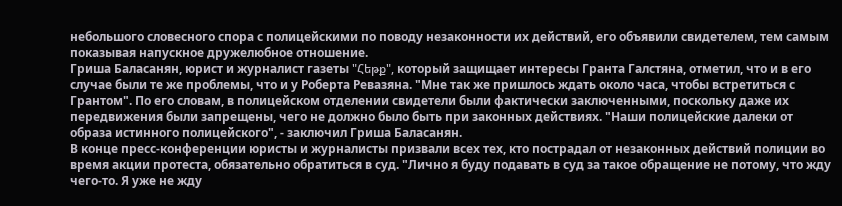небольшого словесного спора с полицейскими по поводу незаконности их действий, его объявили свидетелем, тем самым показывая напускное дружелюбное отношение.
Гриша Баласанян, юрист и журналист газеты "Հեթք", который защищает интересы Гранта Галстяна, отметил, что и в его случае были те же проблемы, что и у Роберта Ревазяна. "Мне так же пришлось ждать около часа, чтобы встретиться с Грантом". По его словам, в полицейском отделении свидетели были фактически заключенными, поскольку даже их передвижения были запрещены, чего не должно было быть при законных действиях. "Наши полицейские далеки от образа истинного полицейского", - заключил Гриша Баласанян.
В конце пресс-конференции юристы и журналисты призвали всех тех, кто пострадал от незаконных действий полиции во время акции протеста, обязательно обратиться в суд. "Лично я буду подавать в суд за такое обращение не потому, что жду чего-то. Я уже не жду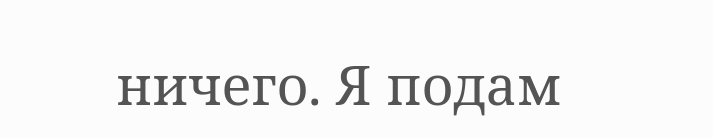ничего. Я подам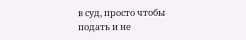в суд, просто чтобы подать и не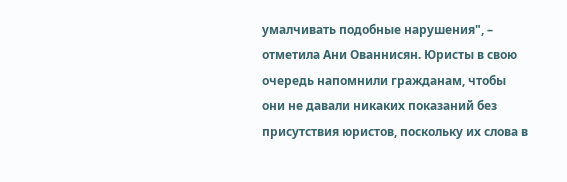умалчивать подобные нарушения", – отметила Ани Ованнисян. Юристы в свою очередь напомнили гражданам, чтобы они не давали никаких показаний без присутствия юристов, поскольку их слова в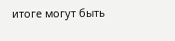итоге могут быть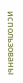использованы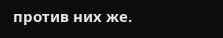против них же.